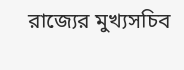রাজ্যের মুখ্যসচিব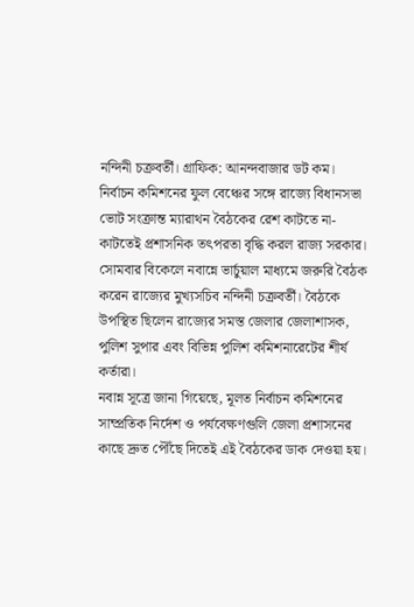নন্দিনী চক্রবর্তী। গ্রাফিক: আনন্দবাজার ডট কম।
নির্বাচন কমিশনের ফুল বেঞ্চের সঙ্গে রাজ্যে বিধানসভা ভোট সংক্রান্ত ম্যারাথন বৈঠকের রেশ কাটতে না-কাটতেই প্রশাসনিক তৎপরতা বৃদ্ধি করল রাজ্য সরকার। সোমবার বিকেলে নবান্নে ভার্চুয়াল মাধ্যমে জরুরি বৈঠক করেন রাজ্যের মুখ্যসচিব নন্দিনী চক্রবর্তী। বৈঠকে উপস্থিত ছিলেন রাজ্যের সমস্ত জেলার জেলাশাসক, পুলিশ সুপার এবং বিভিন্ন পুলিশ কমিশনারেটের শীর্ষ কর্তারা।
নবান্ন সূত্রে জানা গিয়েছে, মূলত নির্বাচন কমিশনের সাম্প্রতিক নির্দেশ ও পর্যবেক্ষণগুলি জেলা প্রশাসনের কাছে দ্রুত পৌঁছে দিতেই এই বৈঠকের ডাক দেওয়া হয়।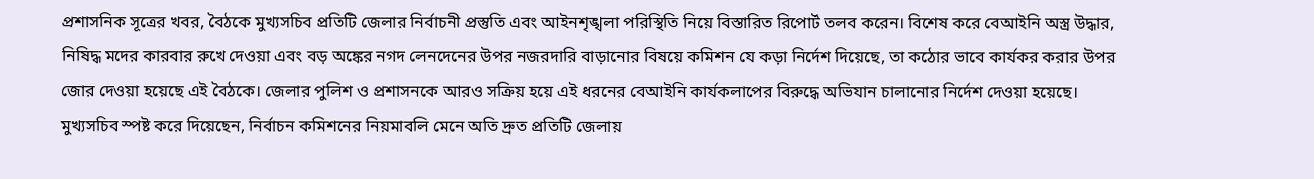প্রশাসনিক সূত্রের খবর, বৈঠকে মুখ্যসচিব প্রতিটি জেলার নির্বাচনী প্রস্তুতি এবং আইনশৃঙ্খলা পরিস্থিতি নিয়ে বিস্তারিত রিপোর্ট তলব করেন। বিশেষ করে বেআইনি অস্ত্র উদ্ধার, নিষিদ্ধ মদের কারবার রুখে দেওয়া এবং বড় অঙ্কের নগদ লেনদেনের উপর নজরদারি বাড়ানোর বিষয়ে কমিশন যে কড়া নির্দেশ দিয়েছে, তা কঠোর ভাবে কার্যকর করার উপর জোর দেওয়া হয়েছে এই বৈঠকে। জেলার পুলিশ ও প্রশাসনকে আরও সক্রিয় হয়ে এই ধরনের বেআইনি কার্যকলাপের বিরুদ্ধে অভিযান চালানোর নির্দেশ দেওয়া হয়েছে।
মুখ্যসচিব স্পষ্ট করে দিয়েছেন, নির্বাচন কমিশনের নিয়মাবলি মেনে অতি দ্রুত প্রতিটি জেলায়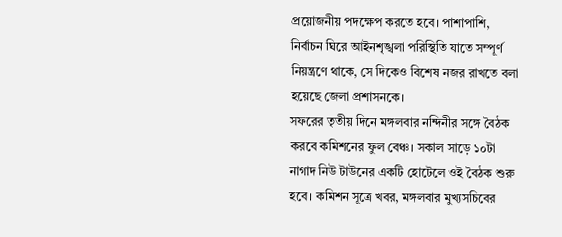প্রয়োজনীয় পদক্ষেপ করতে হবে। পাশাপাশি, নির্বাচন ঘিরে আইনশৃঙ্খলা পরিস্থিতি যাতে সম্পূর্ণ নিয়ন্ত্রণে থাকে, সে দিকেও বিশেষ নজর রাখতে বলা হয়েছে জেলা প্রশাসনকে।
সফরের তৃতীয় দিনে মঙ্গলবার নন্দিনীর সঙ্গে বৈঠক করবে কমিশনের ফুল বেঞ্চ। সকাল সাড়ে ১০টা নাগাদ নিউ টাউনের একটি হোটেলে ওই বৈঠক শুরু হবে। কমিশন সূত্রে খবর, মঙ্গলবার মুখ্যসচিবের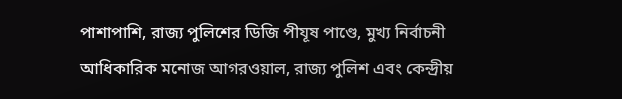পাশাপাশি, রাজ্য পুলিশের ডিজি পীযূষ পাণ্ডে, মুখ্য নির্বাচনী আধিকারিক মনোজ আগরওয়াল, রাজ্য পুলিশ এবং কেন্দ্রীয়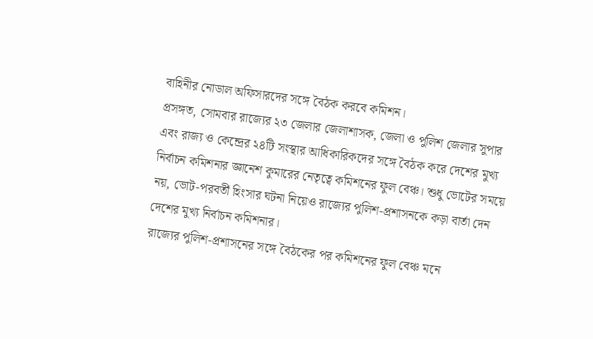বাহিনীর নোডাল অফিসারদের সঙ্গে বৈঠক করবে কমিশন।
প্রসঙ্গত, সোমবার রাজ্যের ২৩ জেলার জেলাশাসক, জেলা ও পুলিশ জেলার সুপার এবং রাজ্য ও কেন্দ্রের ২৪টি সংস্থার আধিকারিকদের সঙ্গে বৈঠক করে দেশের মুখ্য নির্বাচন কমিশনার জ্ঞানেশ কুমারের নেতৃত্বে কমিশনের ফুল বেঞ্চ। শুধু ভোটের সময়ে নয়, ভোট-পরবর্তী হিংসার ঘটনা নিয়েও রাজ্যের পুলিশ-প্রশাসনকে কড়া বার্তা দেন দেশের মুখ্য নির্বাচন কমিশনার।
রাজ্যের পুলিশ-প্রশাসনের সঙ্গে বৈঠকের পর কমিশনের ফুল বেঞ্চ মনে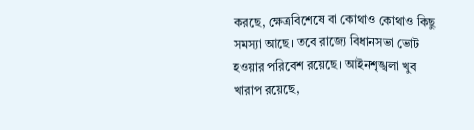করছে, ক্ষেত্রবিশেষে বা কোথাও কোথাও কিছু সমস্যা আছে। তবে রাজ্যে বিধানসভা ভোট হওয়ার পরিবেশ রয়েছে। আইনশৃঙ্খলা খুব খারাপ রয়েছে,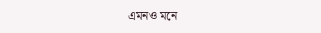এমনও মনে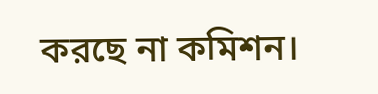করছে না কমিশন।